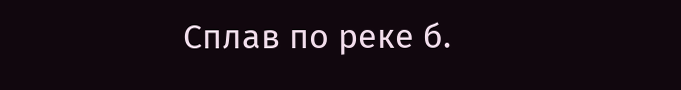Сплав по реке б.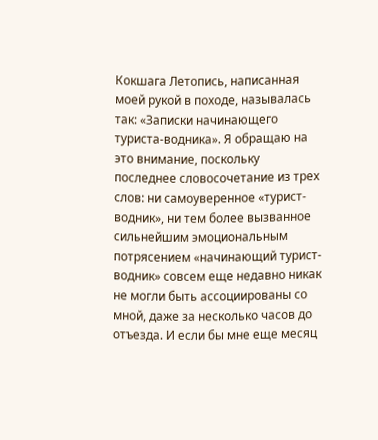Кокшага Летопись, написанная моей рукой в походе, называлась так: «Записки начинающего туриста-водника». Я обращаю на это внимание, поскольку последнее словосочетание из трех слов: ни самоуверенное «турист-водник», ни тем более вызванное сильнейшим эмоциональным потрясением «начинающий турист-водник» совсем еще недавно никак не могли быть ассоциированы со мной, даже за несколько часов до отъезда. И если бы мне еще месяц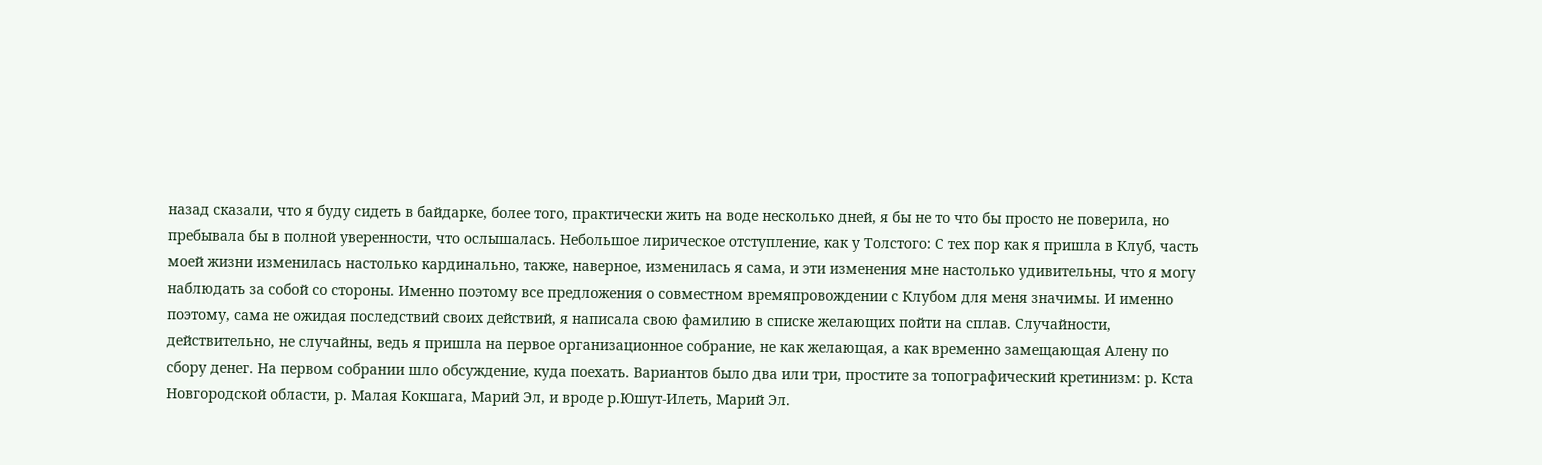назад сказали, что я буду сидеть в байдарке, более того, практически жить на воде несколько дней, я бы не то что бы просто не поверила, но пребывала бы в полной уверенности, что ослышалась. Небольшое лирическое отступление, как у Толстого: С тех пор как я пришла в Клуб, часть моей жизни изменилась настолько кардинально, также, наверное, изменилась я сама, и эти изменения мне настолько удивительны, что я могу наблюдать за собой со стороны. Именно поэтому все предложения о совместном времяпровождении с Клубом для меня значимы. И именно поэтому, сама не ожидая последствий своих действий, я написала свою фамилию в списке желающих пойти на сплав. Случайности, действительно, не случайны, ведь я пришла на первое организационное собрание, не как желающая, а как временно замещающая Алену по сбору денег. На первом собрании шло обсуждение, куда поехать. Вариантов было два или три, простите за топографический кретинизм: р. Кста Новгородской области, р. Малая Кокшага, Марий Эл, и вроде р.Юшут-Илеть, Марий Эл.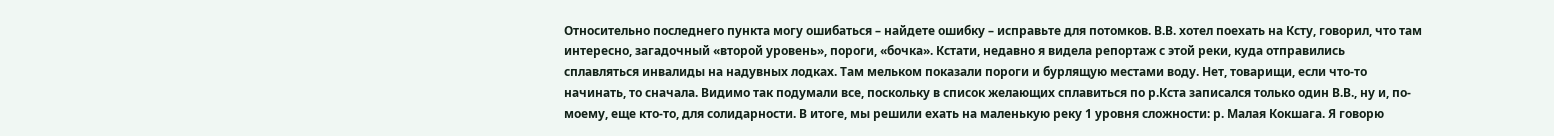Относительно последнего пункта могу ошибаться – найдете ошибку – исправьте для потомков. В.В. хотел поехать на Ксту, говорил, что там интересно, загадочный «второй уровень», пороги, «бочка». Кстати, недавно я видела репортаж с этой реки, куда отправились сплавляться инвалиды на надувных лодках. Там мельком показали пороги и бурлящую местами воду. Нет, товарищи, если что-то начинать, то сначала. Видимо так подумали все, поскольку в список желающих сплавиться по р.Кста записался только один В.В., ну и, по-моему, еще кто-то, для солидарности. В итоге, мы решили ехать на маленькую реку 1 уровня сложности: р. Малая Кокшага. Я говорю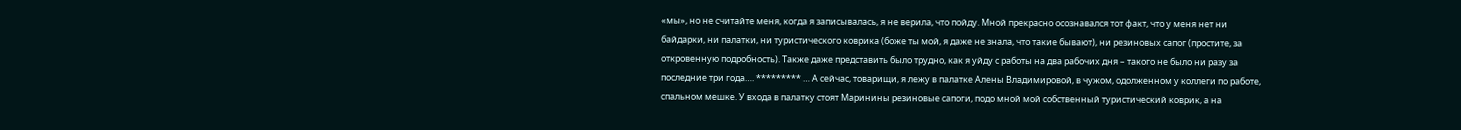«мы», но не считайте меня, когда я записывалась, я не верила, что пойду. Мной прекрасно осознавался тот факт, что у меня нет ни байдарки, ни палатки, ни туристического коврика (боже ты мой, я даже не знала, что такие бывают), ни резиновых сапог (простите, за откровенную подробность). Также даже представить было трудно, как я уйду с работы на два рабочих дня – такого не было ни разу за последние три года…. ********* … А сейчас, товарищи, я лежу в палатке Алены Владимировой, в чужом, одолженном у коллеги по работе, спальном мешке. У входа в палатку стоят Маринины резиновые сапоги, подо мной мой собственный туристический коврик, а на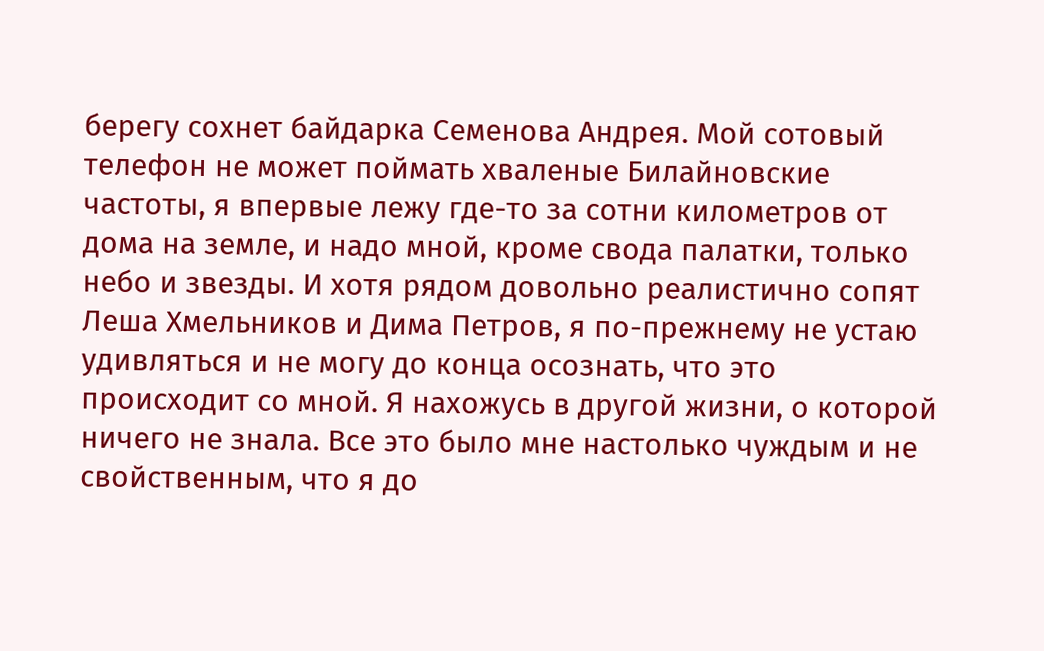берегу сохнет байдарка Семенова Андрея. Мой сотовый телефон не может поймать хваленые Билайновские частоты, я впервые лежу где-то за сотни километров от дома на земле, и надо мной, кроме свода палатки, только небо и звезды. И хотя рядом довольно реалистично сопят Леша Хмельников и Дима Петров, я по-прежнему не устаю удивляться и не могу до конца осознать, что это происходит со мной. Я нахожусь в другой жизни, о которой ничего не знала. Все это было мне настолько чуждым и не свойственным, что я до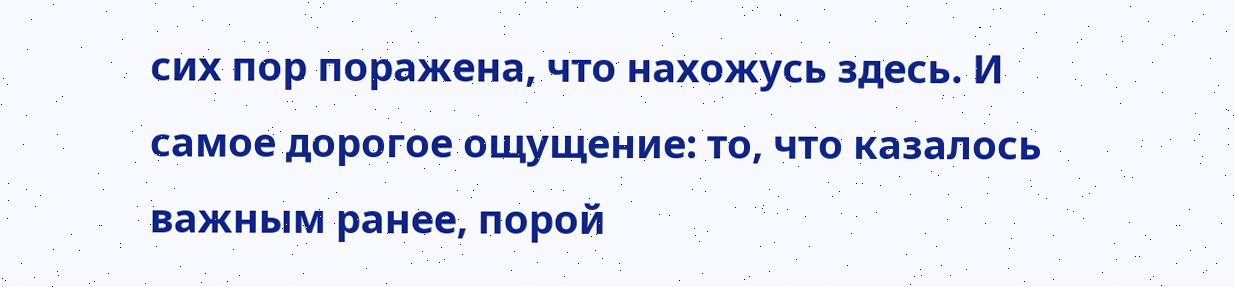сих пор поражена, что нахожусь здесь. И самое дорогое ощущение: то, что казалось важным ранее, порой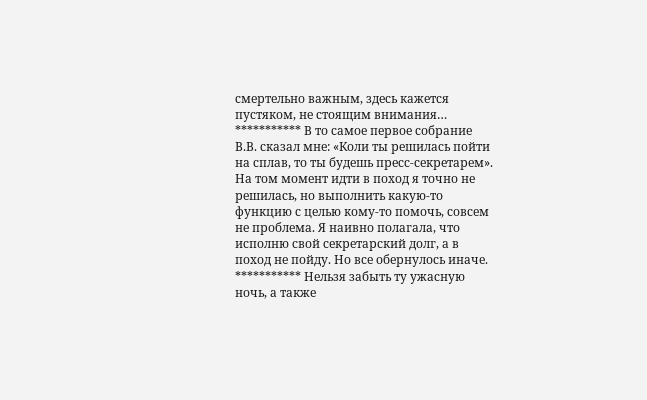смертельно важным, здесь кажется пустяком, не стоящим внимания… *********** В то самое первое собрание В.В. сказал мне: «Коли ты решилась пойти на сплав, то ты будешь пресс-секретарем». На том момент идти в поход я точно не решилась, но выполнить какую-то функцию с целью кому-то помочь, совсем не проблема. Я наивно полагала, что исполню свой секретарский долг, а в поход не пойду. Но все обернулось иначе. *********** Нельзя забыть ту ужасную ночь, а также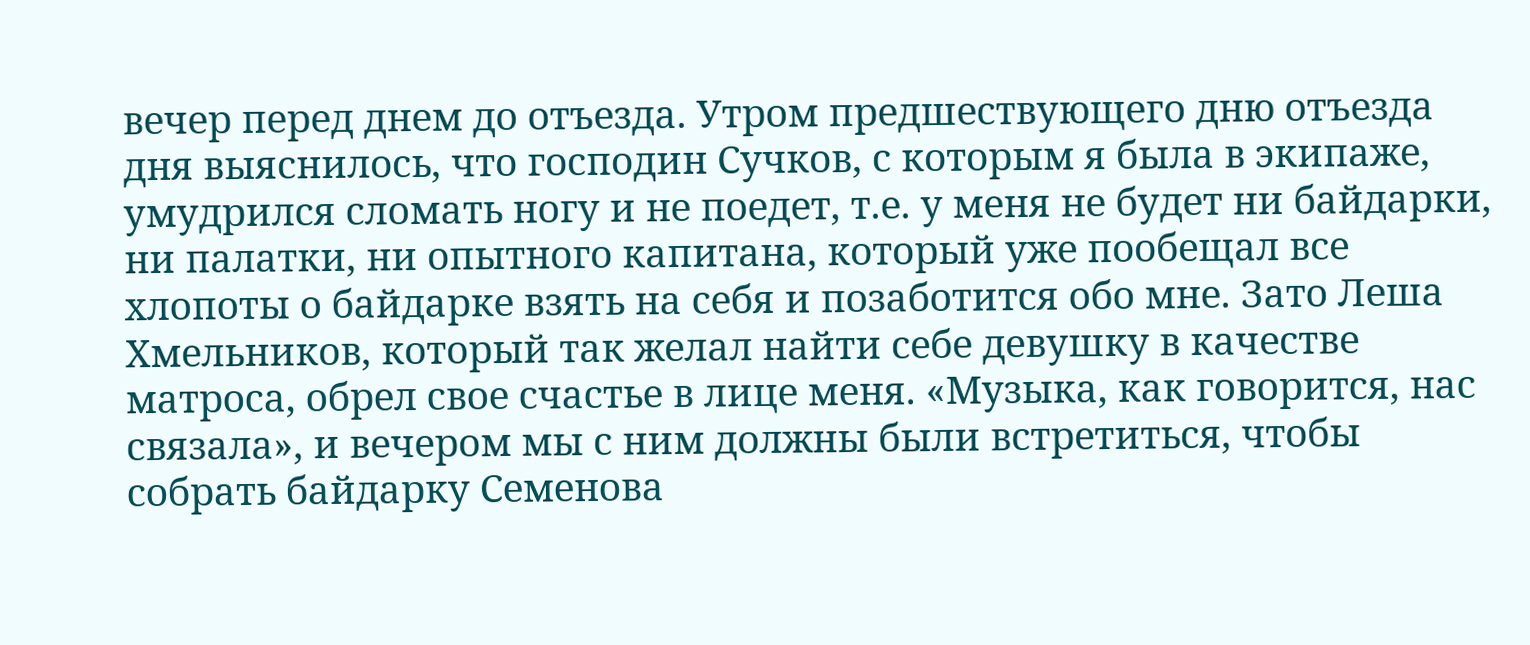вечер перед днем до отъезда. Утром предшествующего дню отъезда дня выяснилось, что господин Сучков, с которым я была в экипаже, умудрился сломать ногу и не поедет, т.е. у меня не будет ни байдарки, ни палатки, ни опытного капитана, который уже пообещал все хлопоты о байдарке взять на себя и позаботится обо мне. Зато Леша Хмельников, который так желал найти себе девушку в качестве матроса, обрел свое счастье в лице меня. «Музыка, как говорится, нас связала», и вечером мы с ним должны были встретиться, чтобы собрать байдарку Семенова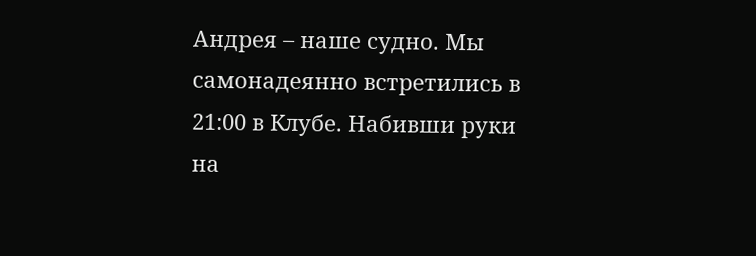Андрея – наше судно. Мы самонадеянно встретились в 21:00 в Клубе. Набивши руки на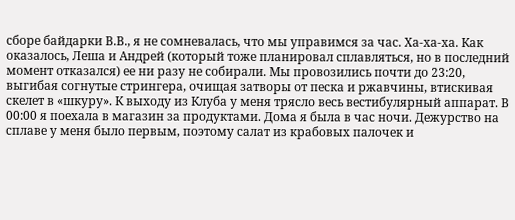сборе байдарки В.В., я не сомневалась, что мы управимся за час. Ха-ха-ха. Как оказалось, Леша и Андрей (который тоже планировал сплавляться, но в последний момент отказался) ее ни разу не собирали. Мы провозились почти до 23:20, выгибая согнутые стрингера, очищая затворы от песка и ржавчины, втискивая скелет в «шкуру». К выходу из Клуба у меня трясло весь вестибулярный аппарат. В 00:00 я поехала в магазин за продуктами. Дома я была в час ночи. Дежурство на сплаве у меня было первым, поэтому салат из крабовых палочек и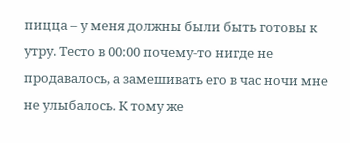пицца – у меня должны были быть готовы к утру. Тесто в 00:00 почему-то нигде не продавалось, а замешивать его в час ночи мне не улыбалось. К тому же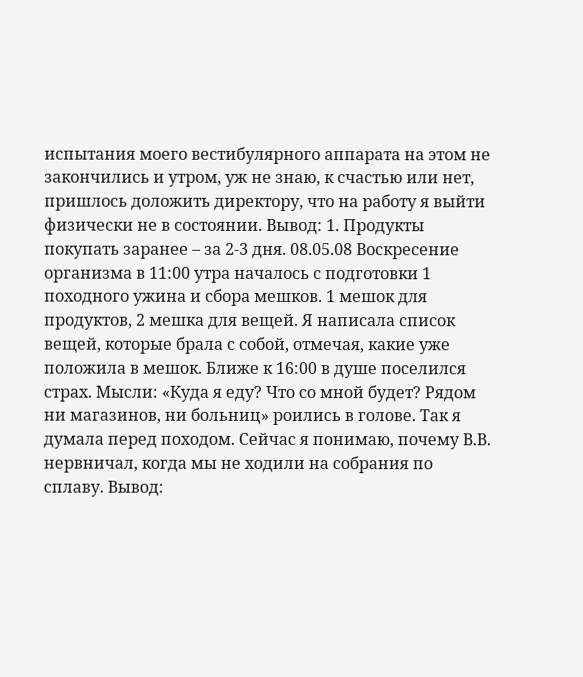испытания моего вестибулярного аппарата на этом не закончились и утром, уж не знаю, к счастью или нет, пришлось доложить директору, что на работу я выйти физически не в состоянии. Вывод: 1. Продукты покупать заранее – за 2-3 дня. 08.05.08 Воскресение организма в 11:00 утра началось с подготовки 1 походного ужина и сбора мешков. 1 мешок для продуктов, 2 мешка для вещей. Я написала список вещей, которые брала с собой, отмечая, какие уже положила в мешок. Ближе к 16:00 в душе поселился страх. Мысли: «Куда я еду? Что со мной будет? Рядом ни магазинов, ни больниц» роились в голове. Так я думала перед походом. Сейчас я понимаю, почему В.В. нервничал, когда мы не ходили на собрания по сплаву. Вывод: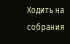Ходить на собрания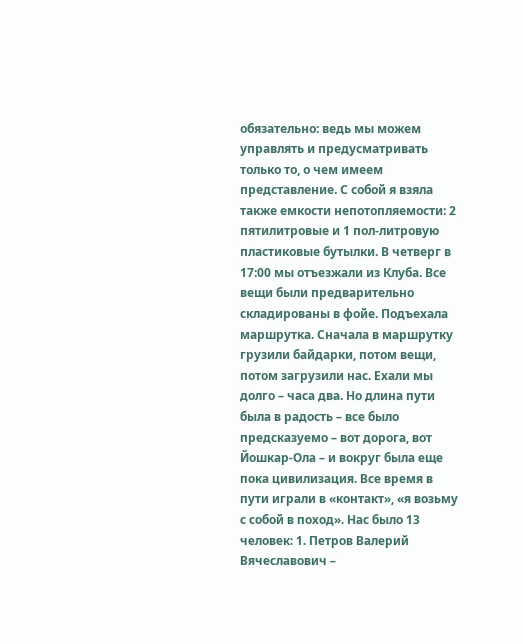обязательно: ведь мы можем управлять и предусматривать только то, о чем имеем представление. С собой я взяла также емкости непотопляемости: 2 пятилитровые и 1 пол-литровую пластиковые бутылки. В четверг в 17:00 мы отъезжали из Клуба. Все вещи были предварительно складированы в фойе. Подъехала маршрутка. Сначала в маршрутку грузили байдарки, потом вещи, потом загрузили нас. Ехали мы долго – часа два. Но длина пути была в радость – все было предсказуемо – вот дорога, вот Йошкар-Ола – и вокруг была еще пока цивилизация. Все время в пути играли в «контакт», «я возьму с собой в поход». Нас было 13 человек: 1. Петров Валерий Вячеславович –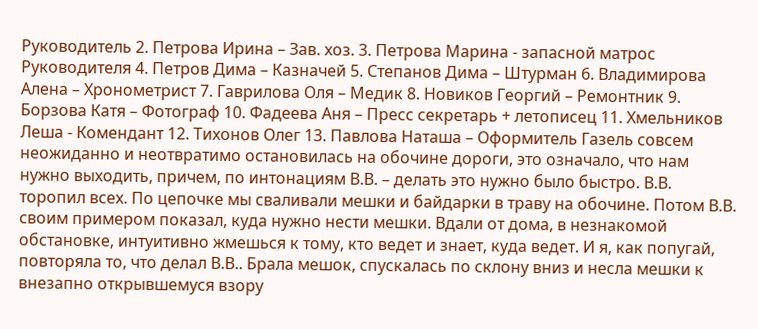Руководитель 2. Петрова Ирина – Зав. хоз. 3. Петрова Марина - запасной матрос Руководителя 4. Петров Дима – Казначей 5. Степанов Дима – Штурман 6. Владимирова Алена – Хронометрист 7. Гаврилова Оля – Медик 8. Новиков Георгий – Ремонтник 9. Борзова Катя – Фотограф 10. Фадеева Аня – Пресс секретарь + летописец 11. Хмельников Леша - Комендант 12. Тихонов Олег 13. Павлова Наташа – Оформитель Газель совсем неожиданно и неотвратимо остановилась на обочине дороги, это означало, что нам нужно выходить, причем, по интонациям В.В. – делать это нужно было быстро. В.В. торопил всех. По цепочке мы сваливали мешки и байдарки в траву на обочине. Потом В.В. своим примером показал, куда нужно нести мешки. Вдали от дома, в незнакомой обстановке, интуитивно жмешься к тому, кто ведет и знает, куда ведет. И я, как попугай, повторяла то, что делал В.В.. Брала мешок, спускалась по склону вниз и несла мешки к внезапно открывшемуся взору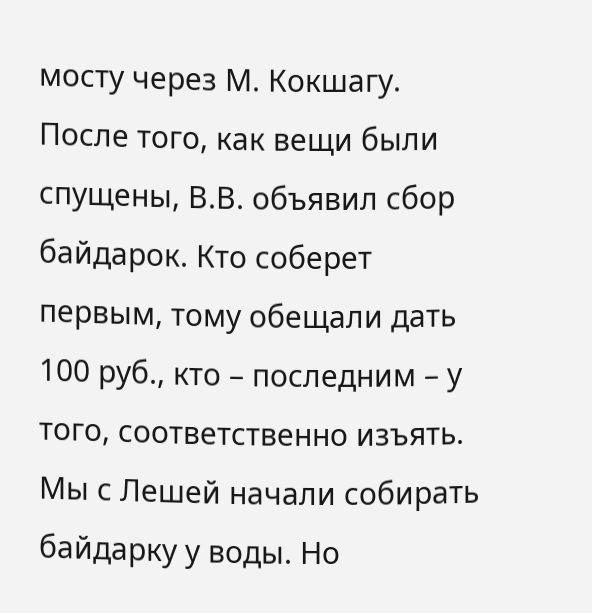мосту через М. Кокшагу. После того, как вещи были спущены, В.В. объявил сбор байдарок. Кто соберет первым, тому обещали дать 100 руб., кто – последним – у того, соответственно изъять. Мы с Лешей начали собирать байдарку у воды. Но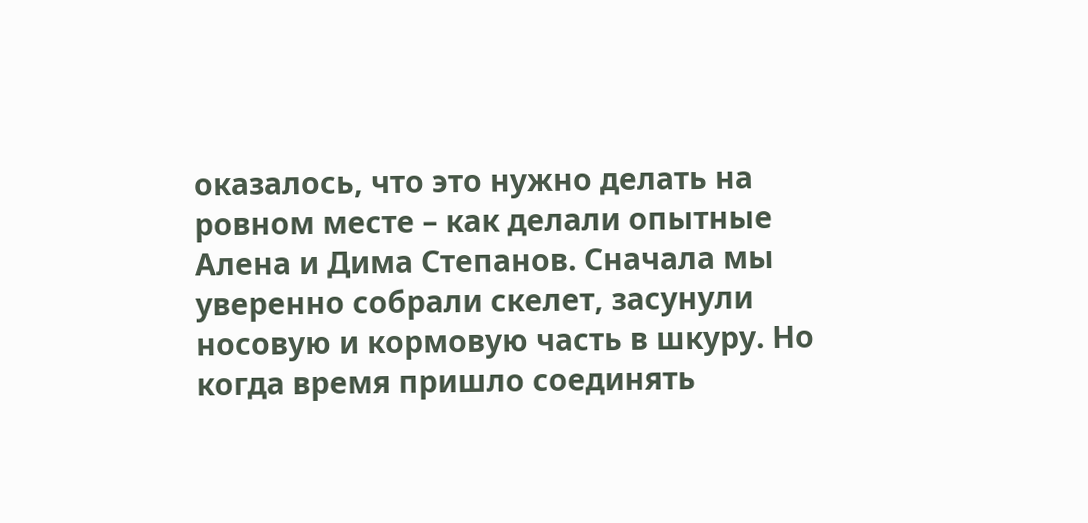оказалось, что это нужно делать на ровном месте – как делали опытные Алена и Дима Степанов. Сначала мы уверенно собрали скелет, засунули носовую и кормовую часть в шкуру. Но когда время пришло соединять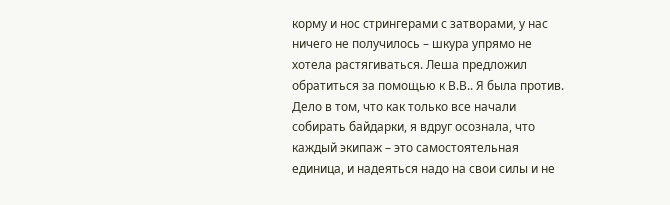корму и нос стрингерами с затворами, у нас ничего не получилось – шкура упрямо не хотела растягиваться. Леша предложил обратиться за помощью к В.В.. Я была против. Дело в том, что как только все начали собирать байдарки, я вдруг осознала, что каждый экипаж – это самостоятельная единица, и надеяться надо на свои силы и не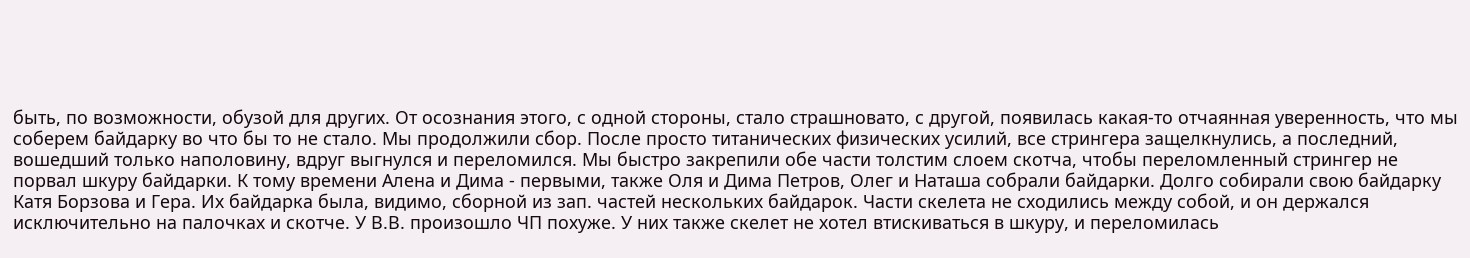быть, по возможности, обузой для других. От осознания этого, с одной стороны, стало страшновато, с другой, появилась какая-то отчаянная уверенность, что мы соберем байдарку во что бы то не стало. Мы продолжили сбор. После просто титанических физических усилий, все стрингера защелкнулись, а последний, вошедший только наполовину, вдруг выгнулся и переломился. Мы быстро закрепили обе части толстим слоем скотча, чтобы переломленный стрингер не порвал шкуру байдарки. К тому времени Алена и Дима - первыми, также Оля и Дима Петров, Олег и Наташа собрали байдарки. Долго собирали свою байдарку Катя Борзова и Гера. Их байдарка была, видимо, сборной из зап. частей нескольких байдарок. Части скелета не сходились между собой, и он держался исключительно на палочках и скотче. У В.В. произошло ЧП похуже. У них также скелет не хотел втискиваться в шкуру, и переломилась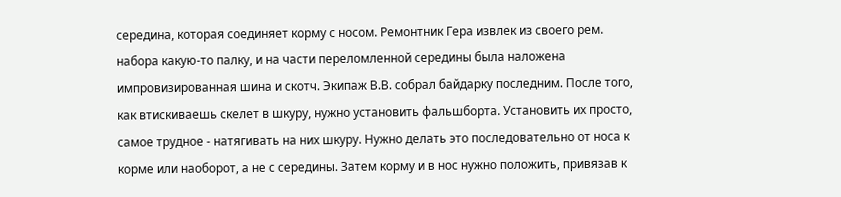середина, которая соединяет корму с носом. Ремонтник Гера извлек из своего рем. набора какую-то палку, и на части переломленной середины была наложена импровизированная шина и скотч. Экипаж В.В. собрал байдарку последним. После того, как втискиваешь скелет в шкуру, нужно установить фальшборта. Установить их просто, самое трудное - натягивать на них шкуру. Нужно делать это последовательно от носа к корме или наоборот, а не с середины. Затем корму и в нос нужно положить, привязав к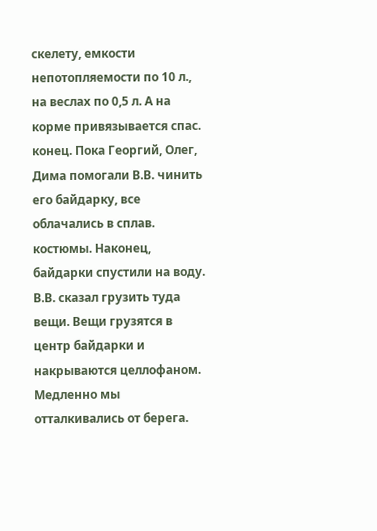скелету, емкости непотопляемости по 10 л., на веслах по 0,5 л. А на корме привязывается спас. конец. Пока Георгий, Олег, Дима помогали В.В. чинить его байдарку, все облачались в сплав. костюмы. Наконец, байдарки спустили на воду. В.В. сказал грузить туда вещи. Вещи грузятся в центр байдарки и накрываются целлофаном. Медленно мы отталкивались от берега.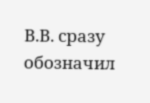В.В. сразу обозначил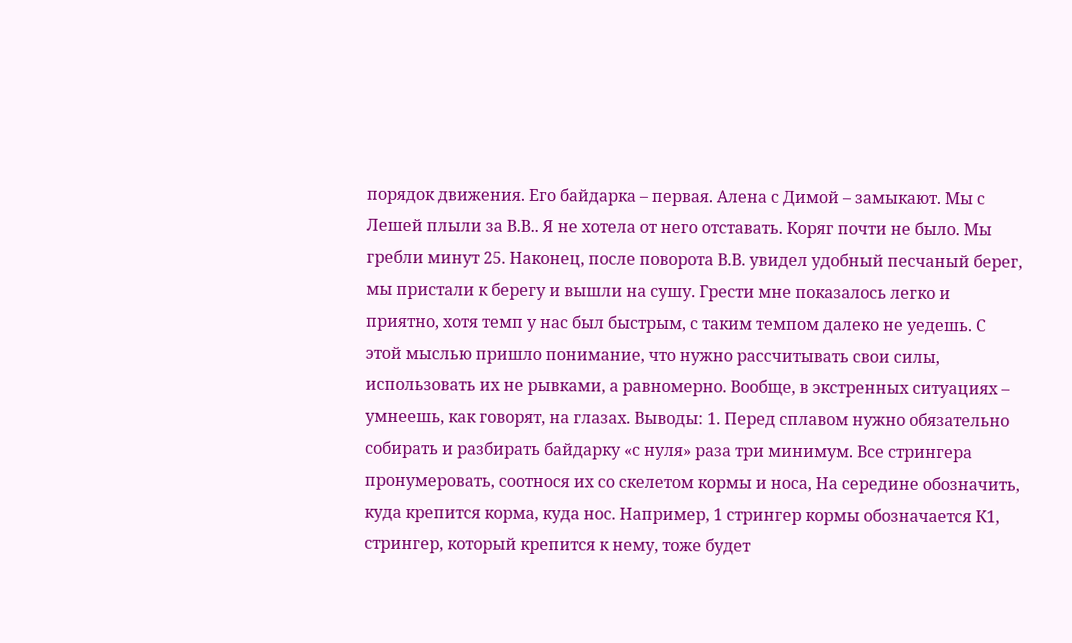порядок движения. Его байдарка – первая. Алена с Димой – замыкают. Мы с Лешей плыли за В.В.. Я не хотела от него отставать. Коряг почти не было. Мы гребли минут 25. Наконец, после поворота В.В. увидел удобный песчаный берег, мы пристали к берегу и вышли на сушу. Грести мне показалось легко и приятно, хотя темп у нас был быстрым, с таким темпом далеко не уедешь. С этой мыслью пришло понимание, что нужно рассчитывать свои силы, использовать их не рывками, а равномерно. Вообще, в экстренных ситуациях – умнеешь, как говорят, на глазах. Выводы: 1. Перед сплавом нужно обязательно собирать и разбирать байдарку «с нуля» раза три минимум. Все стрингера пронумеровать, соотнося их со скелетом кормы и носа, На середине обозначить, куда крепится корма, куда нос. Например, 1 стрингер кормы обозначается К1, стрингер, который крепится к нему, тоже будет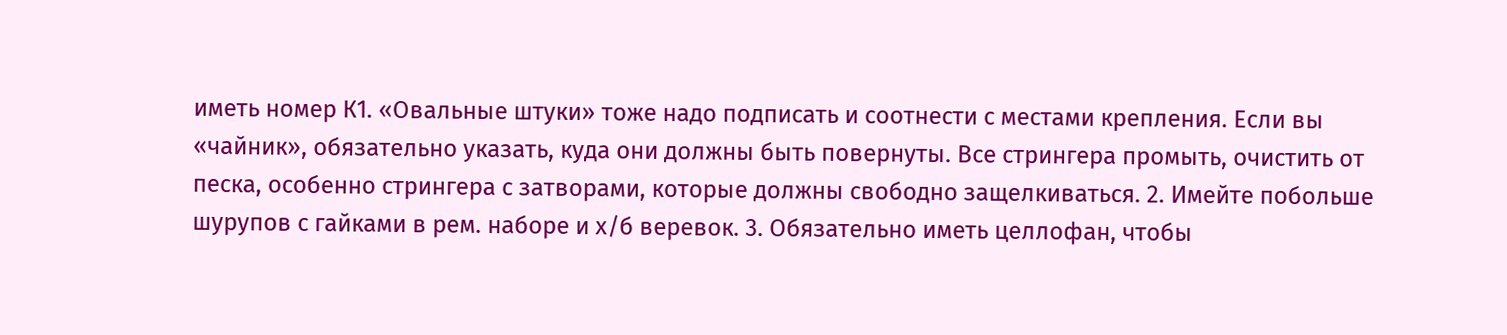иметь номер К1. «Овальные штуки» тоже надо подписать и соотнести с местами крепления. Если вы «чайник», обязательно указать, куда они должны быть повернуты. Все стрингера промыть, очистить от песка, особенно стрингера с затворами, которые должны свободно защелкиваться. 2. Имейте побольше шурупов с гайками в рем. наборе и х/б веревок. 3. Обязательно иметь целлофан, чтобы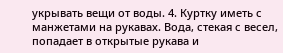укрывать вещи от воды. 4. Куртку иметь с манжетами на рукавах. Вода, стекая с весел, попадает в открытые рукава и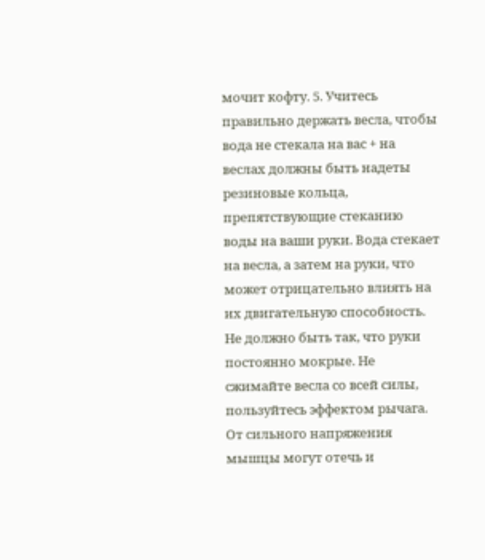мочит кофту. 5. Учитесь правильно держать весла, чтобы вода не стекала на вас + на веслах должны быть надеты резиновые кольца, препятствующие стеканию воды на ваши руки. Вода стекает на весла, а затем на руки, что может отрицательно влиять на их двигательную способность. Не должно быть так, что руки постоянно мокрые. Не сжимайте весла со всей силы, пользуйтесь эффектом рычага. От сильного напряжения мышцы могут отечь и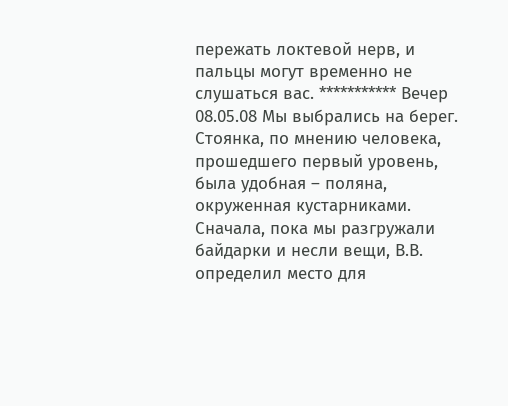пережать локтевой нерв, и пальцы могут временно не слушаться вас. *********** Вечер 08.05.08 Мы выбрались на берег. Стоянка, по мнению человека, прошедшего первый уровень, была удобная – поляна, окруженная кустарниками. Сначала, пока мы разгружали байдарки и несли вещи, В.В. определил место для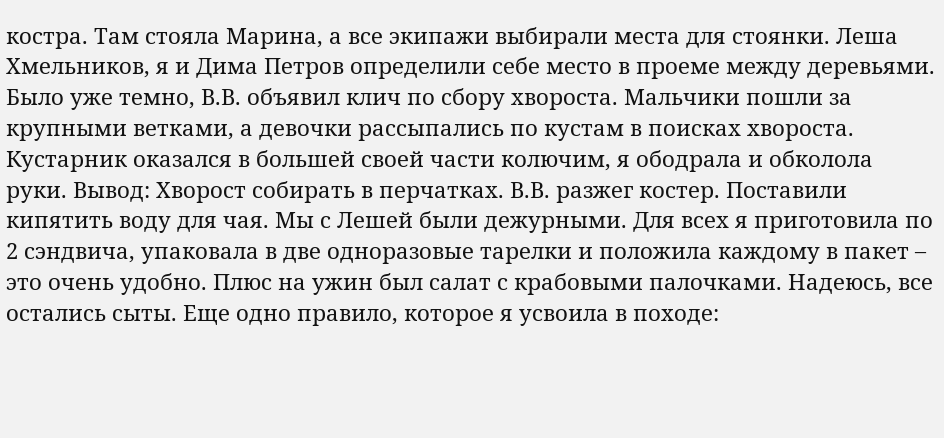костра. Там стояла Марина, а все экипажи выбирали места для стоянки. Леша Хмельников, я и Дима Петров определили себе место в проеме между деревьями. Было уже темно, В.В. объявил клич по сбору хвороста. Мальчики пошли за крупными ветками, а девочки рассыпались по кустам в поисках хвороста. Кустарник оказался в большей своей части колючим, я ободрала и обколола руки. Вывод: Хворост собирать в перчатках. В.В. разжег костер. Поставили кипятить воду для чая. Мы с Лешей были дежурными. Для всех я приготовила по 2 сэндвича, упаковала в две одноразовые тарелки и положила каждому в пакет – это очень удобно. Плюс на ужин был салат с крабовыми палочками. Надеюсь, все остались сыты. Еще одно правило, которое я усвоила в походе: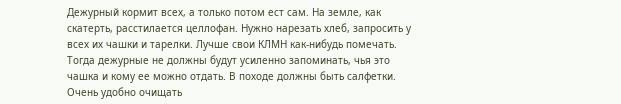Дежурный кормит всех, а только потом ест сам. На земле, как скатерть, расстилается целлофан. Нужно нарезать хлеб, запросить у всех их чашки и тарелки. Лучше свои КЛМН как-нибудь помечать. Тогда дежурные не должны будут усиленно запоминать, чья это чашка и кому ее можно отдать. В походе должны быть салфетки. Очень удобно очищать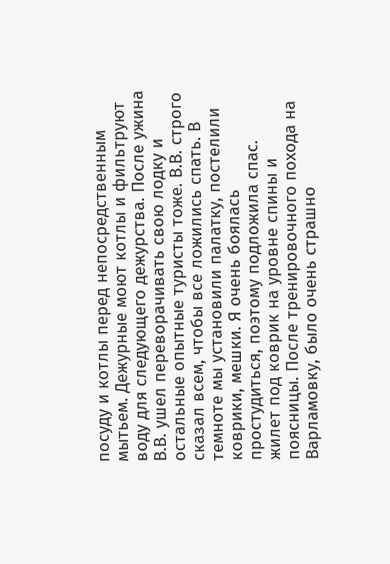посуду и котлы перед непосредственным мытьем. Дежурные моют котлы и фильтруют воду для следующего дежурства. После ужина В.В. ушел переворачивать свою лодку и остальные опытные туристы тоже. В.В. строго сказал всем, чтобы все ложились спать. В темноте мы установили палатку, постелили коврики, мешки. Я очень боялась простудиться, поэтому подложила спас. жилет под коврик на уровне спины и поясницы. После тренировочного похода на Варламовку, было очень страшно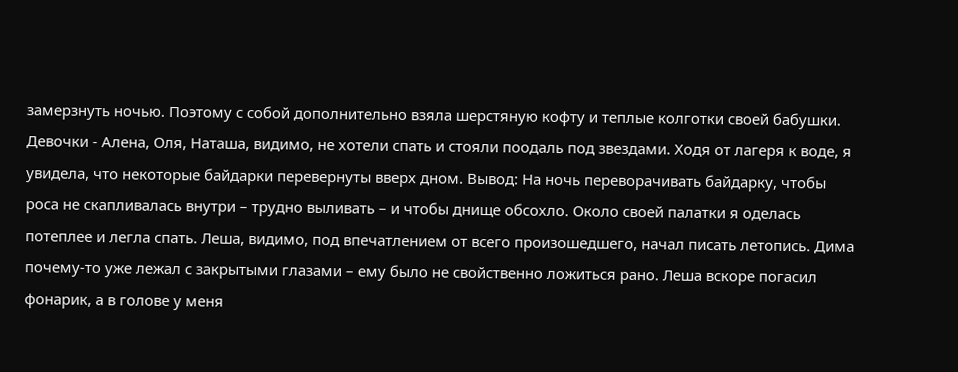замерзнуть ночью. Поэтому с собой дополнительно взяла шерстяную кофту и теплые колготки своей бабушки. Девочки - Алена, Оля, Наташа, видимо, не хотели спать и стояли поодаль под звездами. Ходя от лагеря к воде, я увидела, что некоторые байдарки перевернуты вверх дном. Вывод: На ночь переворачивать байдарку, чтобы роса не скапливалась внутри – трудно выливать – и чтобы днище обсохло. Около своей палатки я оделась потеплее и легла спать. Леша, видимо, под впечатлением от всего произошедшего, начал писать летопись. Дима почему-то уже лежал с закрытыми глазами – ему было не свойственно ложиться рано. Леша вскоре погасил фонарик, а в голове у меня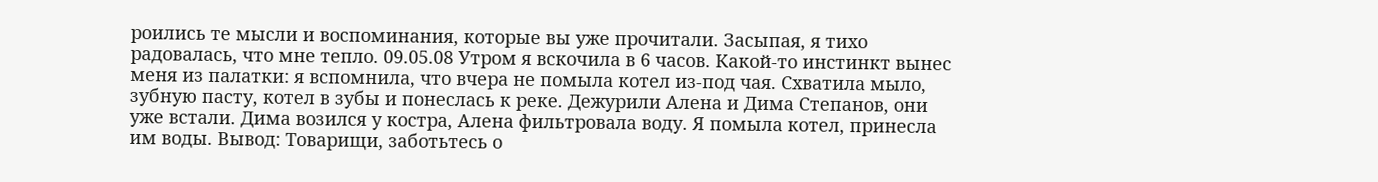роились те мысли и воспоминания, которые вы уже прочитали. Засыпая, я тихо радовалась, что мне тепло. 09.05.08 Утром я вскочила в 6 часов. Какой-то инстинкт вынес меня из палатки: я вспомнила, что вчера не помыла котел из-под чая. Схватила мыло, зубную пасту, котел в зубы и понеслась к реке. Дежурили Алена и Дима Степанов, они уже встали. Дима возился у костра, Алена фильтровала воду. Я помыла котел, принесла им воды. Вывод: Товарищи, заботьтесь о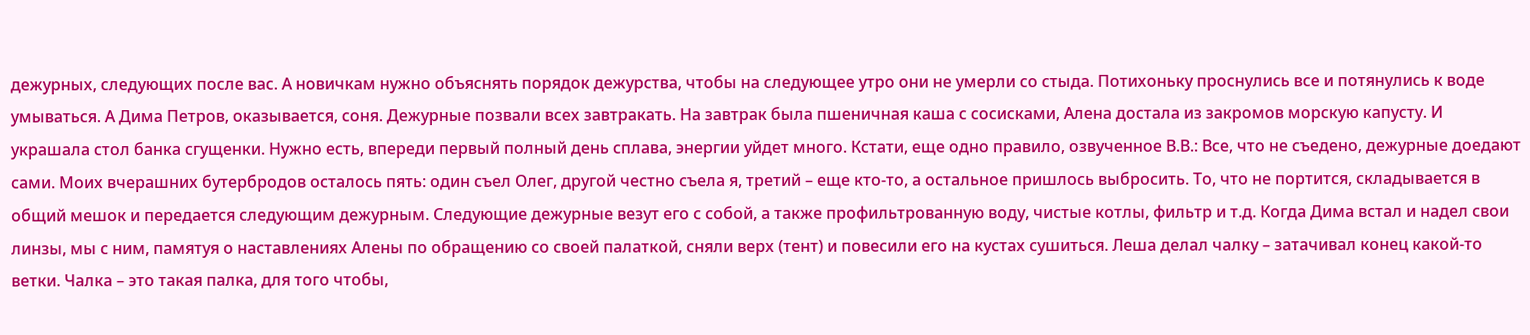дежурных, следующих после вас. А новичкам нужно объяснять порядок дежурства, чтобы на следующее утро они не умерли со стыда. Потихоньку проснулись все и потянулись к воде умываться. А Дима Петров, оказывается, соня. Дежурные позвали всех завтракать. На завтрак была пшеничная каша с сосисками, Алена достала из закромов морскую капусту. И украшала стол банка сгущенки. Нужно есть, впереди первый полный день сплава, энергии уйдет много. Кстати, еще одно правило, озвученное В.В.: Все, что не съедено, дежурные доедают сами. Моих вчерашних бутербродов осталось пять: один съел Олег, другой честно съела я, третий – еще кто-то, а остальное пришлось выбросить. То, что не портится, складывается в общий мешок и передается следующим дежурным. Следующие дежурные везут его с собой, а также профильтрованную воду, чистые котлы, фильтр и т.д. Когда Дима встал и надел свои линзы, мы с ним, памятуя о наставлениях Алены по обращению со своей палаткой, сняли верх (тент) и повесили его на кустах сушиться. Леша делал чалку – затачивал конец какой-то ветки. Чалка – это такая палка, для того чтобы,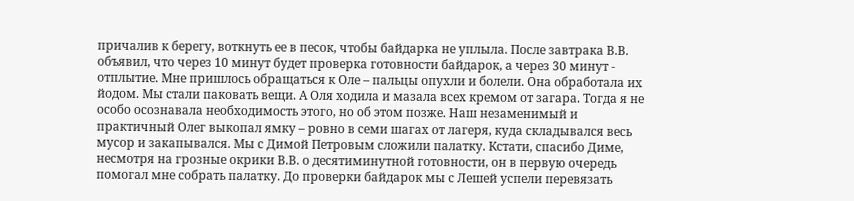причалив к берегу, воткнуть ее в песок, чтобы байдарка не уплыла. После завтрака В.В. объявил, что через 10 минут будет проверка готовности байдарок, а через 30 минут - отплытие. Мне пришлось обращаться к Оле – пальцы опухли и болели. Она обработала их йодом. Мы стали паковать вещи. А Оля ходила и мазала всех кремом от загара. Тогда я не особо осознавала необходимость этого, но об этом позже. Наш незаменимый и практичный Олег выкопал ямку – ровно в семи шагах от лагеря, куда складывался весь мусор и закапывался. Мы с Димой Петровым сложили палатку. Кстати, спасибо Диме, несмотря на грозные окрики В.В. о десятиминутной готовности, он в первую очередь помогал мне собрать палатку. До проверки байдарок мы с Лешей успели перевязать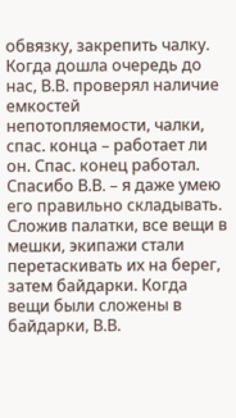обвязку, закрепить чалку. Когда дошла очередь до нас, В.В. проверял наличие емкостей непотопляемости, чалки, спас. конца – работает ли он. Спас. конец работал. Спасибо В.В. – я даже умею его правильно складывать. Сложив палатки, все вещи в мешки, экипажи стали перетаскивать их на берег, затем байдарки. Когда вещи были сложены в байдарки, В.В.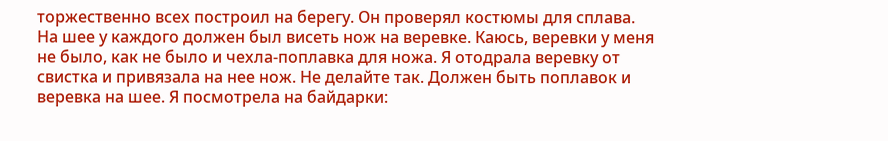торжественно всех построил на берегу. Он проверял костюмы для сплава. На шее у каждого должен был висеть нож на веревке. Каюсь, веревки у меня не было, как не было и чехла-поплавка для ножа. Я отодрала веревку от свистка и привязала на нее нож. Не делайте так. Должен быть поплавок и веревка на шее. Я посмотрела на байдарки: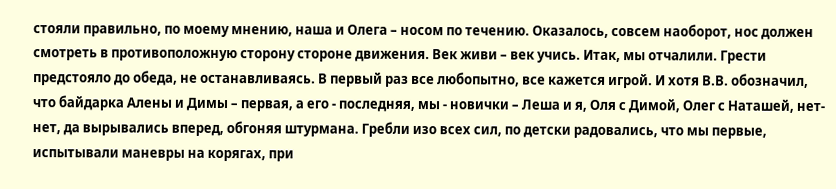стояли правильно, по моему мнению, наша и Олега – носом по течению. Оказалось, совсем наоборот, нос должен смотреть в противоположную сторону стороне движения. Век живи – век учись. Итак, мы отчалили. Грести предстояло до обеда, не останавливаясь. В первый раз все любопытно, все кажется игрой. И хотя В.В. обозначил, что байдарка Алены и Димы – первая, а его - последняя, мы - новички – Леша и я, Оля с Димой, Олег с Наташей, нет-нет, да вырывались вперед, обгоняя штурмана. Гребли изо всех сил, по детски радовались, что мы первые, испытывали маневры на корягах, при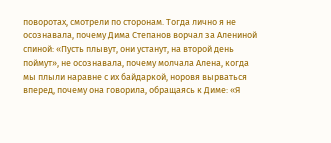поворотах, смотрели по сторонам. Тогда лично я не осознавала, почему Дима Степанов ворчал за Алениной спиной: «Пусть плывут, они устанут, на второй день поймут», не осознавала, почему молчала Алена, когда мы плыли наравне с их байдаркой, норовя вырваться вперед, почему она говорила, обращаясь к Диме: «Я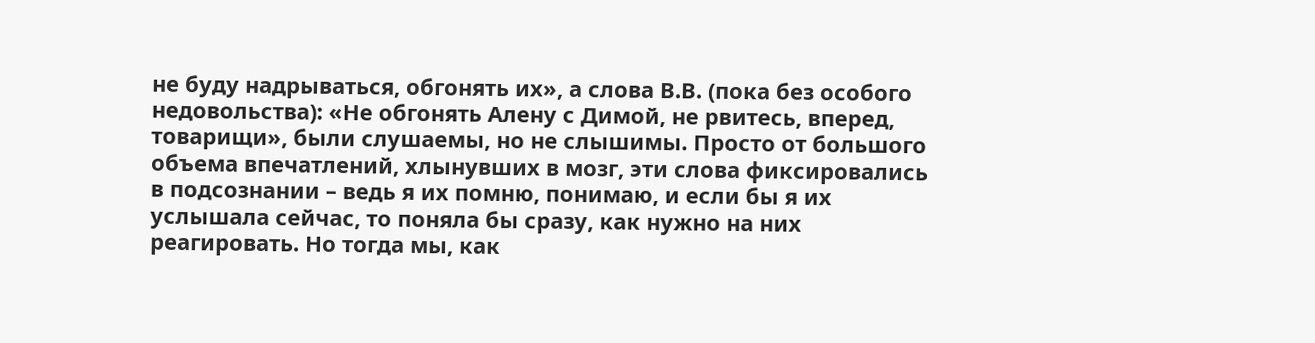не буду надрываться, обгонять их», а слова В.В. (пока без особого недовольства): «Не обгонять Алену с Димой, не рвитесь, вперед, товарищи», были слушаемы, но не слышимы. Просто от большого объема впечатлений, хлынувших в мозг, эти слова фиксировались в подсознании – ведь я их помню, понимаю, и если бы я их услышала сейчас, то поняла бы сразу, как нужно на них реагировать. Но тогда мы, как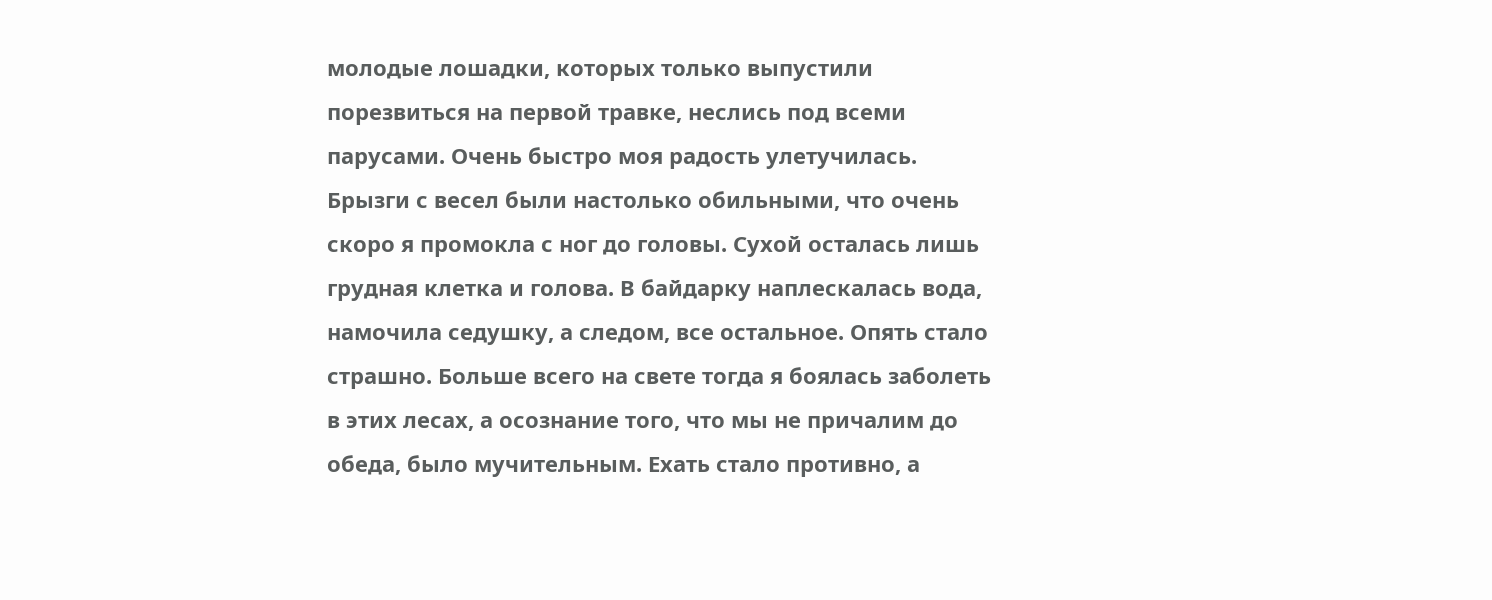молодые лошадки, которых только выпустили порезвиться на первой травке, неслись под всеми парусами. Очень быстро моя радость улетучилась. Брызги с весел были настолько обильными, что очень скоро я промокла с ног до головы. Сухой осталась лишь грудная клетка и голова. В байдарку наплескалась вода, намочила седушку, а следом, все остальное. Опять стало страшно. Больше всего на свете тогда я боялась заболеть в этих лесах, а осознание того, что мы не причалим до обеда, было мучительным. Ехать стало противно, а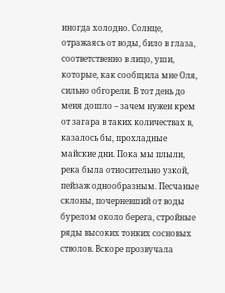иногда холодно. Солнце, отражаясь от воды, било в глаза, соответственно в лицо, уши, которые, как сообщила мне Оля, сильно обгорели. В тот день до меня дошло – зачем нужен крем от загара в таких количествах в, казалось бы, прохладные майские дни. Пока мы плыли, река была относительно узкой, пейзаж однообразным. Песчаные склоны, почерневший от воды бурелом около берега, стройные ряды высоких тонких сосновых стволов. Вскоре прозвучала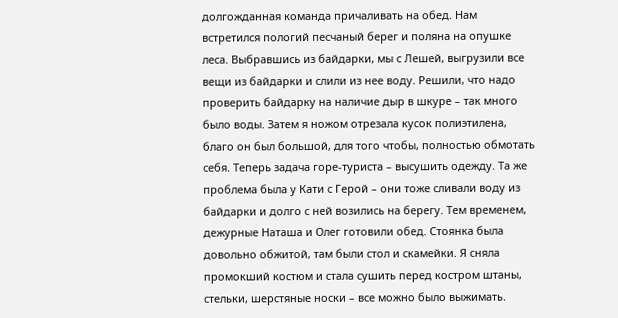долгожданная команда причаливать на обед. Нам встретился пологий песчаный берег и поляна на опушке леса. Выбравшись из байдарки, мы с Лешей, выгрузили все вещи из байдарки и слили из нее воду. Решили, что надо проверить байдарку на наличие дыр в шкуре – так много было воды. Затем я ножом отрезала кусок полиэтилена, благо он был большой, для того чтобы, полностью обмотать себя. Теперь задача горе-туриста – высушить одежду. Та же проблема была у Кати с Герой – они тоже сливали воду из байдарки и долго с ней возились на берегу. Тем временем, дежурные Наташа и Олег готовили обед. Стоянка была довольно обжитой, там были стол и скамейки. Я сняла промокший костюм и стала сушить перед костром штаны, стельки, шерстяные носки – все можно было выжимать.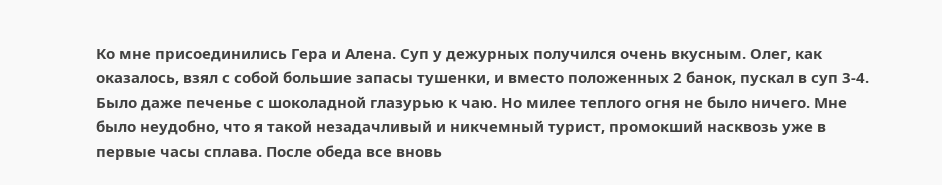Ко мне присоединились Гера и Алена. Суп у дежурных получился очень вкусным. Олег, как оказалось, взял с собой большие запасы тушенки, и вместо положенных 2 банок, пускал в суп 3-4. Было даже печенье с шоколадной глазурью к чаю. Но милее теплого огня не было ничего. Мне было неудобно, что я такой незадачливый и никчемный турист, промокший насквозь уже в первые часы сплава. После обеда все вновь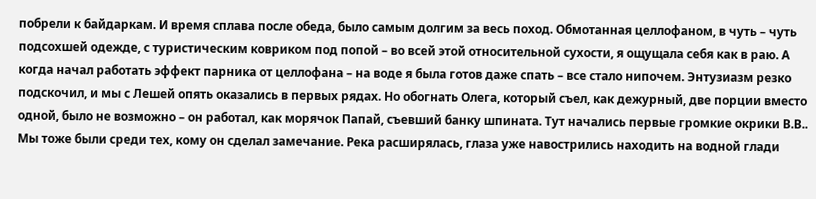побрели к байдаркам. И время сплава после обеда, было самым долгим за весь поход. Обмотанная целлофаном, в чуть – чуть подсохшей одежде, с туристическим ковриком под попой – во всей этой относительной сухости, я ощущала себя как в раю. А когда начал работать эффект парника от целлофана – на воде я была готов даже спать – все стало нипочем. Энтузиазм резко подскочил, и мы с Лешей опять оказались в первых рядах. Но обогнать Олега, который съел, как дежурный, две порции вместо одной, было не возможно – он работал, как морячок Папай, съевший банку шпината. Тут начались первые громкие окрики В.В.. Мы тоже были среди тех, кому он сделал замечание. Река расширялась, глаза уже навострились находить на водной глади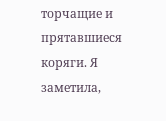торчащие и прятавшиеся коряги. Я заметила,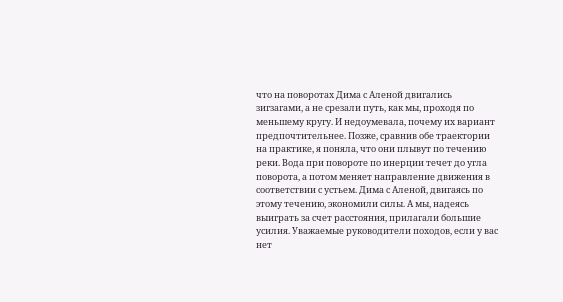что на поворотах Дима с Аленой двигались зигзагами, а не срезали путь, как мы, проходя по меньшему кругу. И недоумевала, почему их вариант предпочтительнее. Позже, сравнив обе траектории на практике, я поняла, что они плывут по течению реки. Вода при повороте по инерции течет до угла поворота, а потом меняет направление движения в соответствии с устьем. Дима с Аленой, двигаясь по этому течению, экономили силы. А мы, надеясь выиграть за счет расстояния, прилагали большие усилия. Уважаемые руководители походов, если у вас нет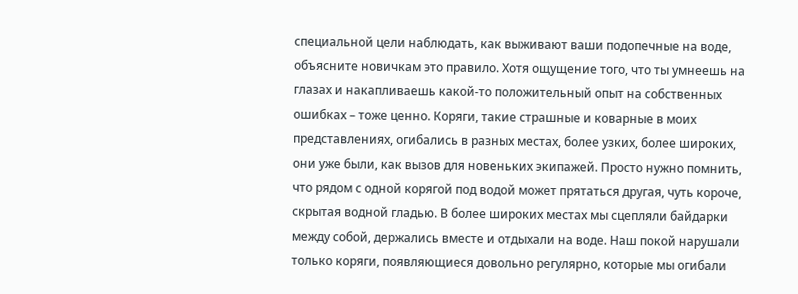специальной цели наблюдать, как выживают ваши подопечные на воде, объясните новичкам это правило. Хотя ощущение того, что ты умнеешь на глазах и накапливаешь какой-то положительный опыт на собственных ошибках – тоже ценно. Коряги, такие страшные и коварные в моих представлениях, огибались в разных местах, более узких, более широких, они уже были, как вызов для новеньких экипажей. Просто нужно помнить, что рядом с одной корягой под водой может прятаться другая, чуть короче, скрытая водной гладью. В более широких местах мы сцепляли байдарки между собой, держались вместе и отдыхали на воде. Наш покой нарушали только коряги, появляющиеся довольно регулярно, которые мы огибали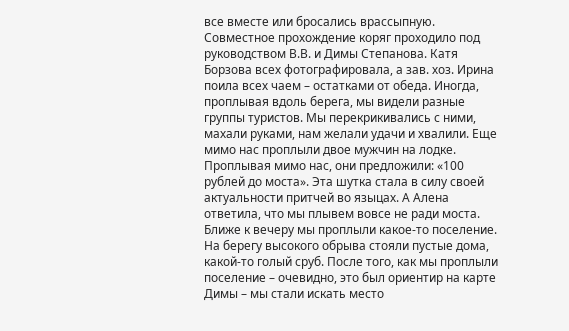все вместе или бросались врассыпную. Совместное прохождение коряг проходило под руководством В.В. и Димы Степанова. Катя Борзова всех фотографировала, а зав. хоз. Ирина поила всех чаем – остатками от обеда. Иногда, проплывая вдоль берега, мы видели разные группы туристов. Мы перекрикивались с ними, махали руками, нам желали удачи и хвалили. Еще мимо нас проплыли двое мужчин на лодке. Проплывая мимо нас, они предложили: «100 рублей до моста». Эта шутка стала в силу своей актуальности притчей во языцах. А Алена ответила, что мы плывем вовсе не ради моста. Ближе к вечеру мы проплыли какое-то поселение. На берегу высокого обрыва стояли пустые дома, какой-то голый сруб. После того, как мы проплыли поселение – очевидно, это был ориентир на карте Димы – мы стали искать место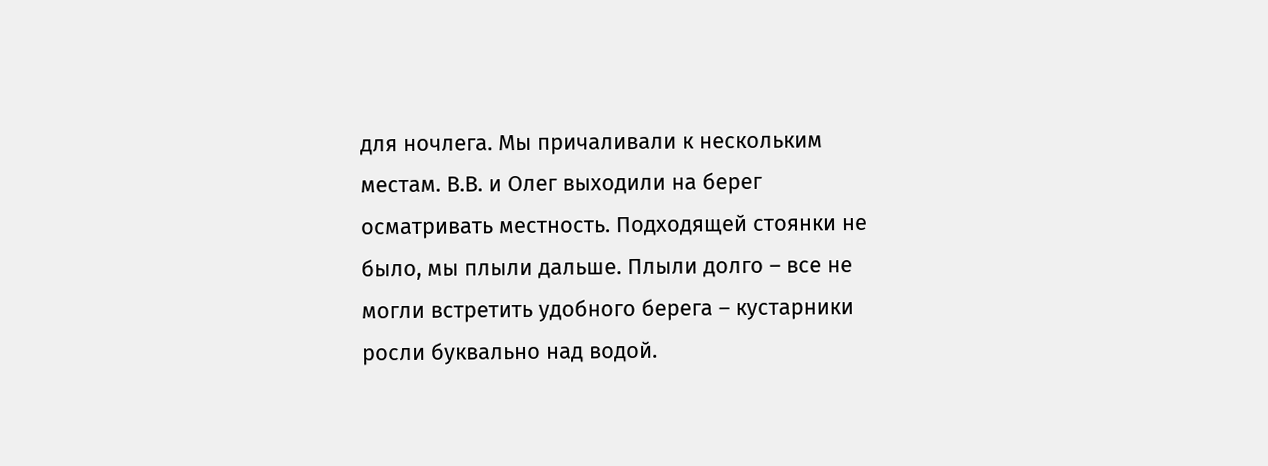для ночлега. Мы причаливали к нескольким местам. В.В. и Олег выходили на берег осматривать местность. Подходящей стоянки не было, мы плыли дальше. Плыли долго – все не могли встретить удобного берега – кустарники росли буквально над водой.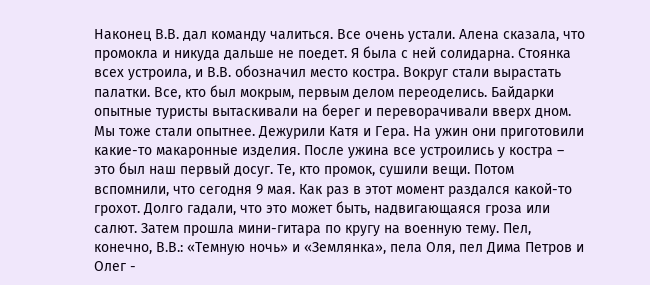Наконец В.В. дал команду чалиться. Все очень устали. Алена сказала, что промокла и никуда дальше не поедет. Я была с ней солидарна. Стоянка всех устроила, и В.В. обозначил место костра. Вокруг стали вырастать палатки. Все, кто был мокрым, первым делом переоделись. Байдарки опытные туристы вытаскивали на берег и переворачивали вверх дном. Мы тоже стали опытнее. Дежурили Катя и Гера. На ужин они приготовили какие-то макаронные изделия. После ужина все устроились у костра – это был наш первый досуг. Те, кто промок, сушили вещи. Потом вспомнили, что сегодня 9 мая. Как раз в этот момент раздался какой-то грохот. Долго гадали, что это может быть, надвигающаяся гроза или салют. Затем прошла мини-гитара по кругу на военную тему. Пел, конечно, В.В.: «Темную ночь» и «Землянка», пела Оля, пел Дима Петров и Олег -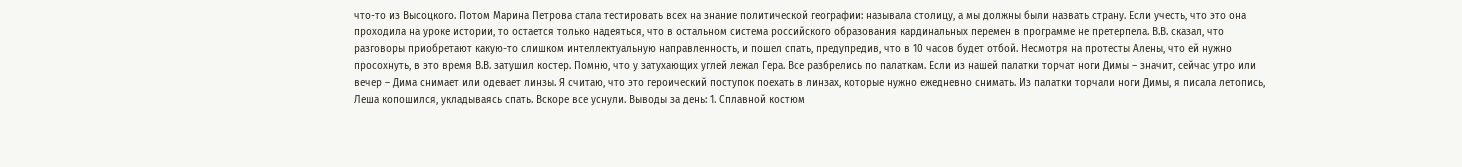что-то из Высоцкого. Потом Марина Петрова стала тестировать всех на знание политической географии: называла столицу, а мы должны были назвать страну. Если учесть, что это она проходила на уроке истории, то остается только надеяться, что в остальном система российского образования кардинальных перемен в программе не претерпела. В.В. сказал, что разговоры приобретают какую-то слишком интеллектуальную направленность, и пошел спать, предупредив, что в 10 часов будет отбой. Несмотря на протесты Алены, что ей нужно просохнуть, в это время В.В. затушил костер. Помню, что у затухающих углей лежал Гера. Все разбрелись по палаткам. Если из нашей палатки торчат ноги Димы – значит, сейчас утро или вечер – Дима снимает или одевает линзы. Я считаю, что это героический поступок поехать в линзах, которые нужно ежедневно снимать. Из палатки торчали ноги Димы, я писала летопись, Леша копошился, укладываясь спать. Вскоре все уснули. Выводы за день: 1. Сплавной костюм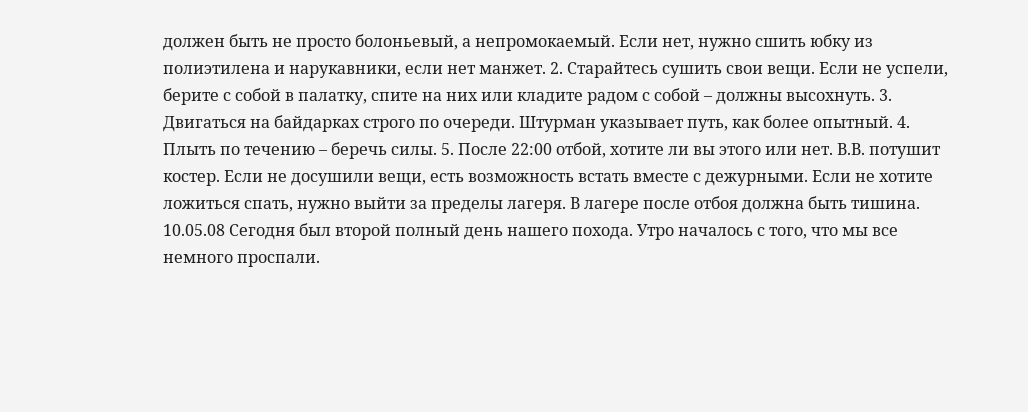должен быть не просто болоньевый, а непромокаемый. Если нет, нужно сшить юбку из полиэтилена и нарукавники, если нет манжет. 2. Старайтесь сушить свои вещи. Если не успели, берите с собой в палатку, спите на них или кладите радом с собой – должны высохнуть. 3. Двигаться на байдарках строго по очереди. Штурман указывает путь, как более опытный. 4. Плыть по течению – беречь силы. 5. После 22:00 отбой, хотите ли вы этого или нет. В.В. потушит костер. Если не досушили вещи, есть возможность встать вместе с дежурными. Если не хотите ложиться спать, нужно выйти за пределы лагеря. В лагере после отбоя должна быть тишина. 10.05.08 Сегодня был второй полный день нашего похода. Утро началось с того, что мы все немного проспали.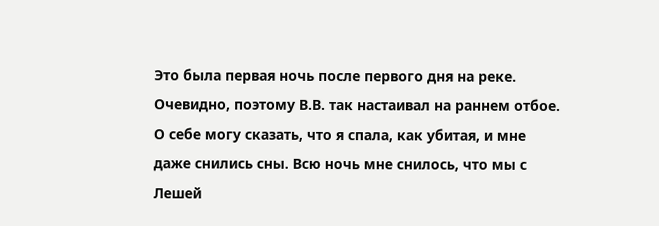Это была первая ночь после первого дня на реке. Очевидно, поэтому В.В. так настаивал на раннем отбое. О себе могу сказать, что я спала, как убитая, и мне даже снились сны. Всю ночь мне снилось, что мы с Лешей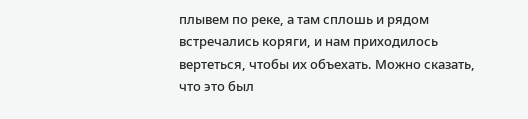плывем по реке, а там сплошь и рядом встречались коряги, и нам приходилось вертеться, чтобы их объехать. Можно сказать, что это был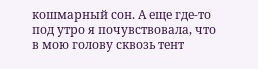кошмарный сон. А еще где-то под утро я почувствовала, что в мою голову сквозь тент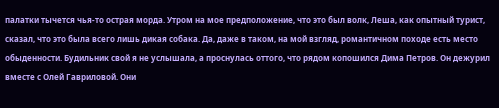палатки тычется чья-то острая морда. Утром на мое предположение, что это был волк, Леша, как опытный турист, сказал, что это была всего лишь дикая собака. Да, даже в таком, на мой взгляд, романтичном походе есть место обыденности. Будильник свой я не услышала, а проснулась оттого, что рядом копошился Дима Петров. Он дежурил вместе с Олей Гавриловой. Они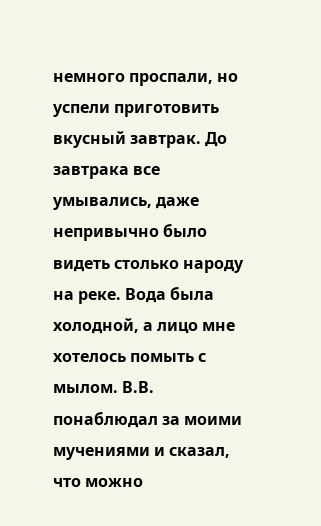немного проспали, но успели приготовить вкусный завтрак. До завтрака все умывались, даже непривычно было видеть столько народу на реке. Вода была холодной, а лицо мне хотелось помыть с мылом. В.В. понаблюдал за моими мучениями и сказал, что можно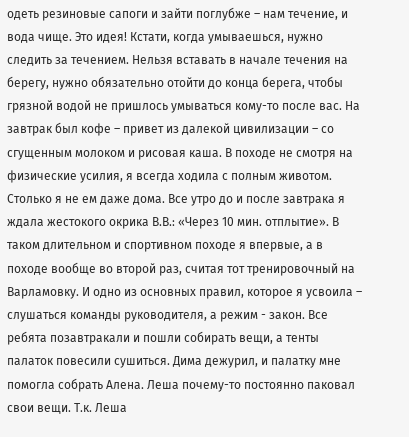одеть резиновые сапоги и зайти поглубже – нам течение, и вода чище. Это идея! Кстати, когда умываешься, нужно следить за течением. Нельзя вставать в начале течения на берегу, нужно обязательно отойти до конца берега, чтобы грязной водой не пришлось умываться кому-то после вас. На завтрак был кофе – привет из далекой цивилизации – со сгущенным молоком и рисовая каша. В походе не смотря на физические усилия, я всегда ходила с полным животом. Столько я не ем даже дома. Все утро до и после завтрака я ждала жестокого окрика В.В.: «Через 10 мин. отплытие». В таком длительном и спортивном походе я впервые, а в походе вообще во второй раз, считая тот тренировочный на Варламовку. И одно из основных правил, которое я усвоила – слушаться команды руководителя, а режим - закон. Все ребята позавтракали и пошли собирать вещи, а тенты палаток повесили сушиться. Дима дежурил, и палатку мне помогла собрать Алена. Леша почему-то постоянно паковал свои вещи. Т.к. Леша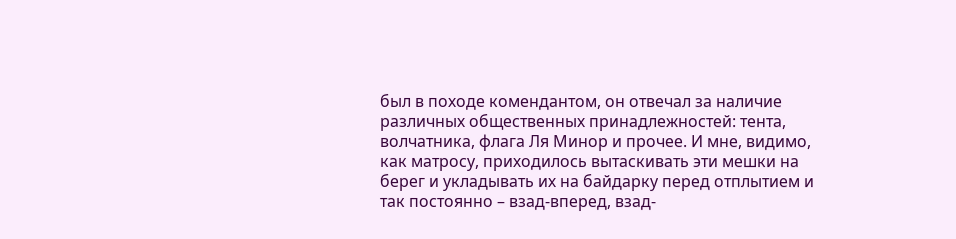был в походе комендантом, он отвечал за наличие различных общественных принадлежностей: тента, волчатника, флага Ля Минор и прочее. И мне, видимо, как матросу, приходилось вытаскивать эти мешки на берег и укладывать их на байдарку перед отплытием и так постоянно – взад-вперед, взад-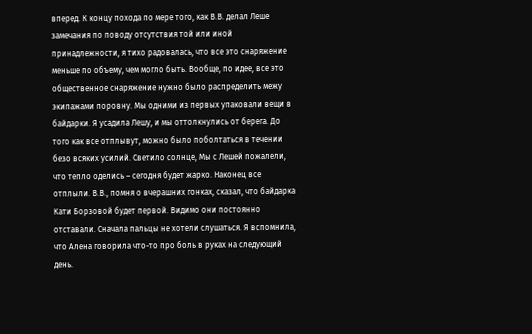вперед. К концу похода по мере того, как В.В. делал Леше замечания по поводу отсутствия той или иной принадлежности, я тихо радовалась, что все это снаряжение меньше по объему, чем могло быть. Вообще, по идее, все это общественное снаряжение нужно было распределить межу экипажами поровну. Мы одними из первых упаковали вещи в байдарки. Я усадила Лешу, и мы оттолкнулись от берега. До того как все отплывут, можно было поболтаться в течении безо всяких усилий. Светило солнце, Мы с Лешей пожалели, что тепло оделись – сегодня будет жарко. Наконец все отплыли. В.В., помня о вчерашних гонках, сказал, что байдарка Кати Борзовой будет первой. Видимо они постоянно отставали. Сначала пальцы не хотели слушаться. Я вспомнила, что Алена говорила что-то про боль в руках на следующий день.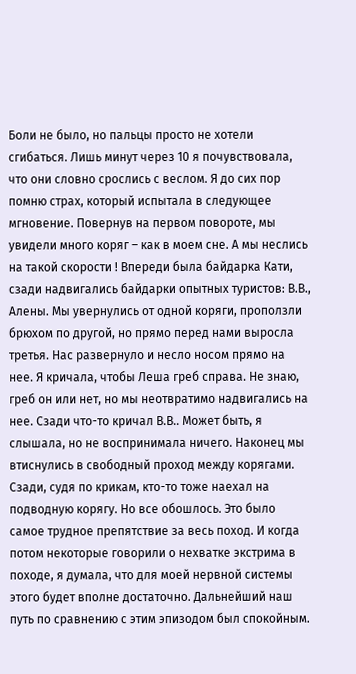Боли не было, но пальцы просто не хотели сгибаться. Лишь минут через 10 я почувствовала, что они словно срослись с веслом. Я до сих пор помню страх, который испытала в следующее мгновение. Повернув на первом повороте, мы увидели много коряг – как в моем сне. А мы неслись на такой скорости ! Впереди была байдарка Кати, сзади надвигались байдарки опытных туристов: В.В., Алены. Мы увернулись от одной коряги, проползли брюхом по другой, но прямо перед нами выросла третья. Нас развернуло и несло носом прямо на нее. Я кричала, чтобы Леша греб справа. Не знаю, греб он или нет, но мы неотвратимо надвигались на нее. Сзади что-то кричал В.В.. Может быть, я слышала, но не воспринимала ничего. Наконец мы втиснулись в свободный проход между корягами. Сзади, судя по крикам, кто-то тоже наехал на подводную корягу. Но все обошлось. Это было самое трудное препятствие за весь поход. И когда потом некоторые говорили о нехватке экстрима в походе, я думала, что для моей нервной системы этого будет вполне достаточно. Дальнейший наш путь по сравнению с этим эпизодом был спокойным.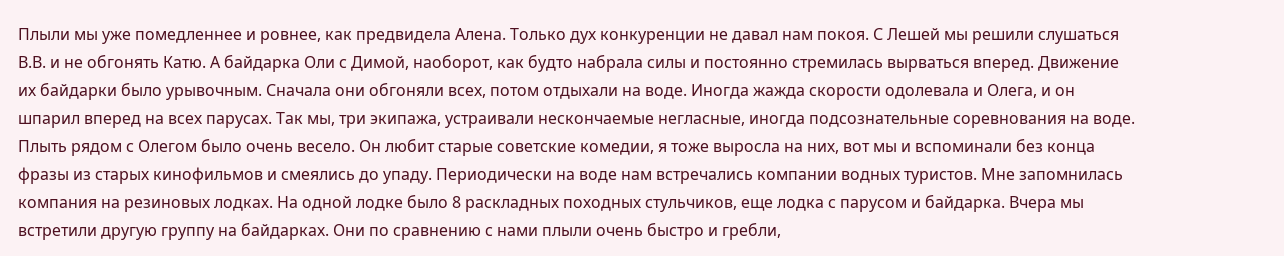Плыли мы уже помедленнее и ровнее, как предвидела Алена. Только дух конкуренции не давал нам покоя. С Лешей мы решили слушаться В.В. и не обгонять Катю. А байдарка Оли с Димой, наоборот, как будто набрала силы и постоянно стремилась вырваться вперед. Движение их байдарки было урывочным. Сначала они обгоняли всех, потом отдыхали на воде. Иногда жажда скорости одолевала и Олега, и он шпарил вперед на всех парусах. Так мы, три экипажа, устраивали нескончаемые негласные, иногда подсознательные соревнования на воде. Плыть рядом с Олегом было очень весело. Он любит старые советские комедии, я тоже выросла на них, вот мы и вспоминали без конца фразы из старых кинофильмов и смеялись до упаду. Периодически на воде нам встречались компании водных туристов. Мне запомнилась компания на резиновых лодках. На одной лодке было 8 раскладных походных стульчиков, еще лодка с парусом и байдарка. Вчера мы встретили другую группу на байдарках. Они по сравнению с нами плыли очень быстро и гребли,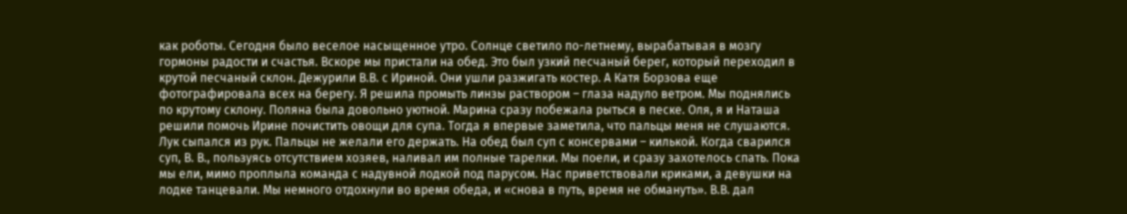как роботы. Сегодня было веселое насыщенное утро. Солнце светило по-летнему, вырабатывая в мозгу гормоны радости и счастья. Вскоре мы пристали на обед. Это был узкий песчаный берег, который переходил в крутой песчаный склон. Дежурили В.В. с Ириной. Они ушли разжигать костер. А Катя Борзова еще фотографировала всех на берегу. Я решила промыть линзы раствором – глаза надуло ветром. Мы поднялись по крутому склону. Поляна была довольно уютной. Марина сразу побежала рыться в песке. Оля, я и Наташа решили помочь Ирине почистить овощи для супа. Тогда я впервые заметила, что пальцы меня не слушаются. Лук сыпался из рук. Пальцы не желали его держать. На обед был суп с консервами – килькой. Когда сварился суп, В. В., пользуясь отсутствием хозяев, наливал им полные тарелки. Мы поели, и сразу захотелось спать. Пока мы ели, мимо проплыла команда с надувной лодкой под парусом. Нас приветствовали криками, а девушки на лодке танцевали. Мы немного отдохнули во время обеда, и «снова в путь, время не обмануть». В.В. дал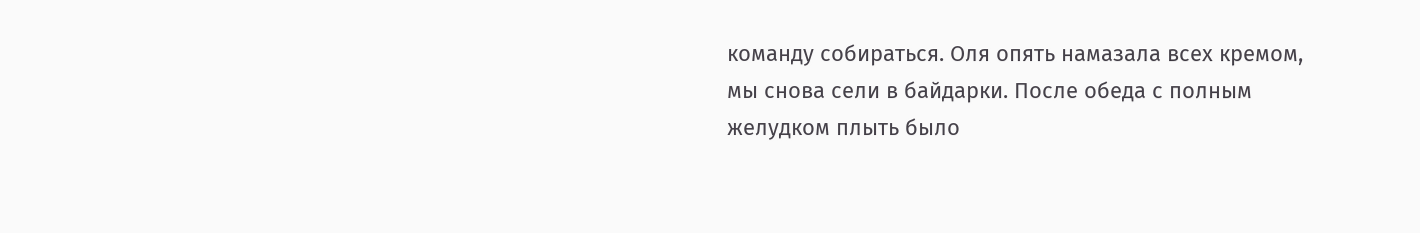команду собираться. Оля опять намазала всех кремом, мы снова сели в байдарки. После обеда с полным желудком плыть было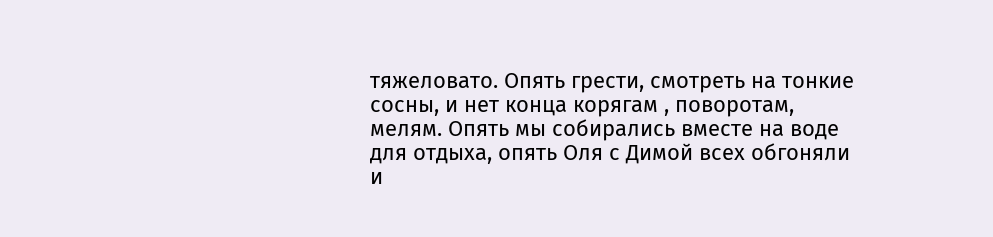тяжеловато. Опять грести, смотреть на тонкие сосны, и нет конца корягам , поворотам, мелям. Опять мы собирались вместе на воде для отдыха, опять Оля с Димой всех обгоняли и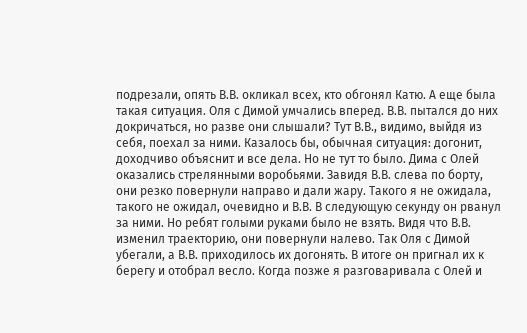подрезали, опять В.В. окликал всех, кто обгонял Катю. А еще была такая ситуация. Оля с Димой умчались вперед. В.В. пытался до них докричаться, но разве они слышали? Тут В.В., видимо, выйдя из себя, поехал за ними. Казалось бы, обычная ситуация: догонит, доходчиво объяснит и все дела. Но не тут то было. Дима с Олей оказались стрелянными воробьями. Завидя В.В. слева по борту, они резко повернули направо и дали жару. Такого я не ожидала, такого не ожидал, очевидно и В.В. В следующую секунду он рванул за ними. Но ребят голыми руками было не взять. Видя что В.В. изменил траекторию, они повернули налево. Так Оля с Димой убегали, а В.В. приходилось их догонять. В итоге он пригнал их к берегу и отобрал весло. Когда позже я разговаривала с Олей и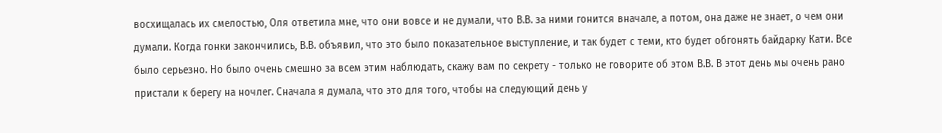восхищалась их смелостью, Оля ответила мне, что они вовсе и не думали, что В.В. за ними гонится вначале, а потом, она даже не знает, о чем они думали. Когда гонки закончились, В.В. объявил, что это было показательное выступление, и так будет с теми, кто будет обгонять байдарку Кати. Все было серьезно. Но было очень смешно за всем этим наблюдать, скажу вам по секрету - только не говорите об этом В.В. В этот день мы очень рано пристали к берегу на ночлег. Сначала я думала, что это для того, чтобы на следующий день у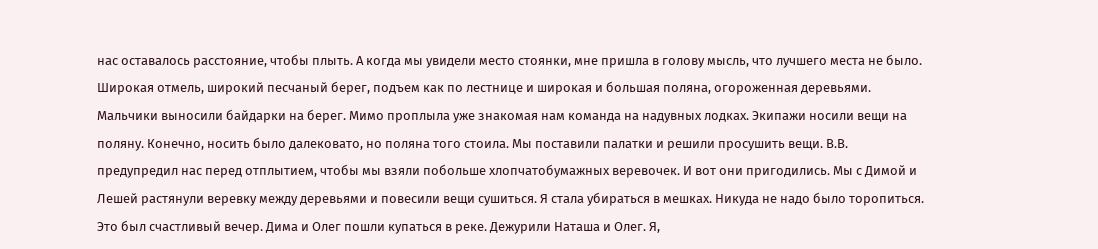нас оставалось расстояние, чтобы плыть. А когда мы увидели место стоянки, мне пришла в голову мысль, что лучшего места не было. Широкая отмель, широкий песчаный берег, подъем как по лестнице и широкая и большая поляна, огороженная деревьями. Мальчики выносили байдарки на берег. Мимо проплыла уже знакомая нам команда на надувных лодках. Экипажи носили вещи на поляну. Конечно, носить было далековато, но поляна того стоила. Мы поставили палатки и решили просушить вещи. В.В. предупредил нас перед отплытием, чтобы мы взяли побольше хлопчатобумажных веревочек. И вот они пригодились. Мы с Димой и Лешей растянули веревку между деревьями и повесили вещи сушиться. Я стала убираться в мешках. Никуда не надо было торопиться. Это был счастливый вечер. Дима и Олег пошли купаться в реке. Дежурили Наташа и Олег. Я,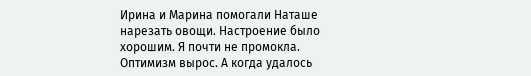Ирина и Марина помогали Наташе нарезать овощи. Настроение было хорошим. Я почти не промокла. Оптимизм вырос. А когда удалось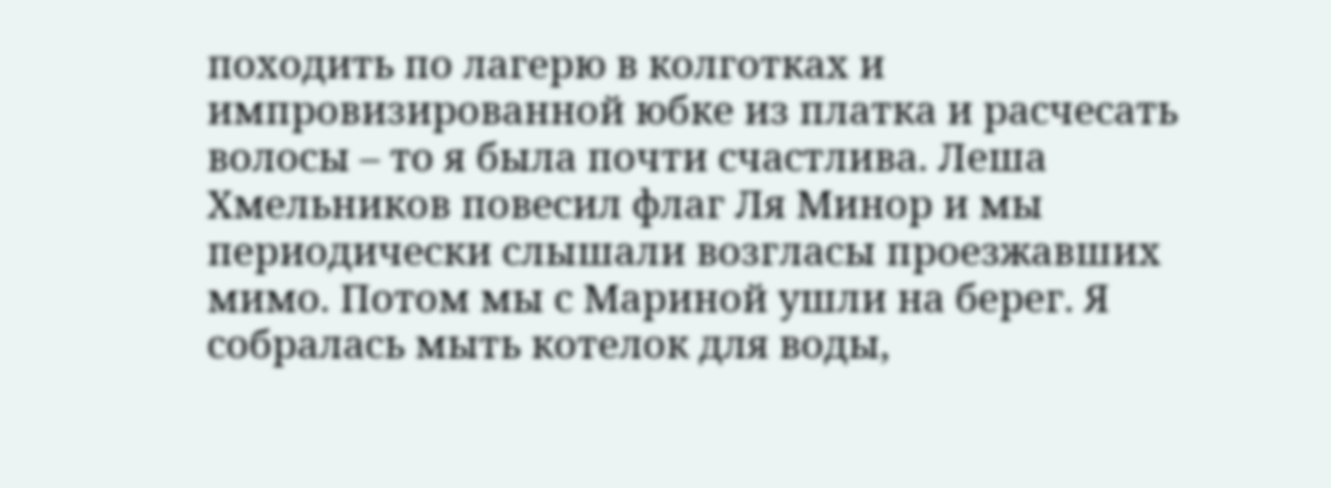походить по лагерю в колготках и импровизированной юбке из платка и расчесать волосы – то я была почти счастлива. Леша Хмельников повесил флаг Ля Минор и мы периодически слышали возгласы проезжавших мимо. Потом мы с Мариной ушли на берег. Я собралась мыть котелок для воды,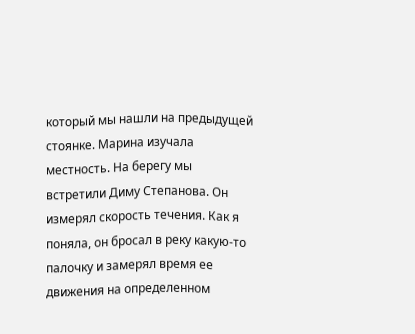который мы нашли на предыдущей стоянке. Марина изучала местность. На берегу мы встретили Диму Степанова. Он измерял скорость течения. Как я поняла, он бросал в реку какую-то палочку и замерял время ее движения на определенном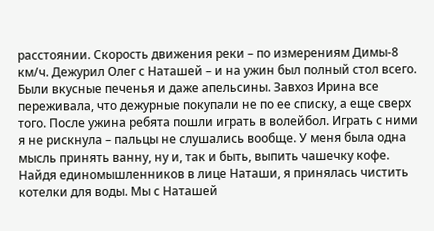расстоянии. Скорость движения реки – по измерениям Димы-8 км/ч. Дежурил Олег с Наташей – и на ужин был полный стол всего. Были вкусные печенья и даже апельсины. Завхоз Ирина все переживала, что дежурные покупали не по ее списку, а еще сверх того. После ужина ребята пошли играть в волейбол. Играть с ними я не рискнула – пальцы не слушались вообще. У меня была одна мысль принять ванну, ну и, так и быть, выпить чашечку кофе. Найдя единомышленников в лице Наташи, я принялась чистить котелки для воды. Мы с Наташей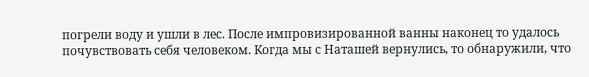погрели воду и ушли в лес. После импровизированной ванны наконец то удалось почувствовать себя человеком. Когда мы с Наташей вернулись, то обнаружили, что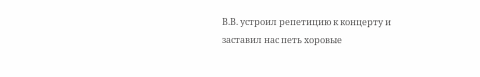В.В. устроил репетицию к концерту и заставил нас петь хоровые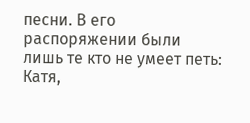песни. В его распоряжении были лишь те кто не умеет петь: Катя,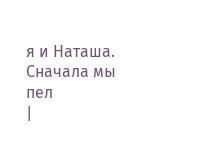я и Наташа. Сначала мы пел
|